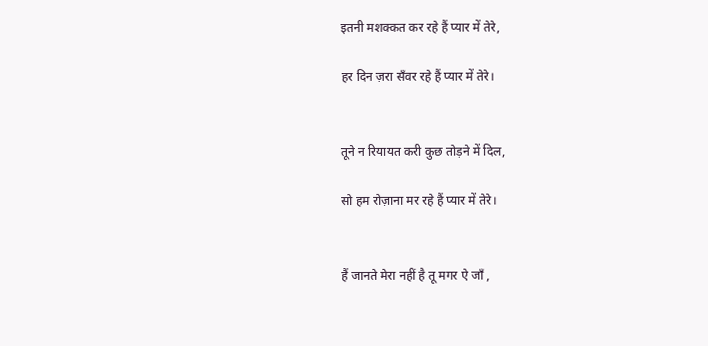इतनी मशक्कत कर रहे हैं प्यार में तेरे,

हर दिन ज़रा सँवर रहे हैं प्यार में तेरे।


तूने न रियायत करी कुछ तोड़ने में दिल,

सो हम रोज़ाना मर रहे हैं प्यार में तेरे।


हैं जानते मेरा नहीं है तू मगर ऐ जाँ ,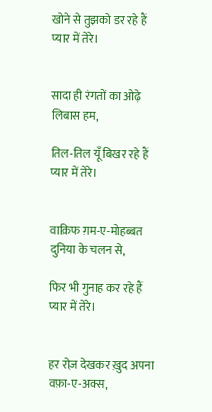खोने से तुझको डर रहे हैं प्यार में तेरे।


सादा ही रंगतों का ओढ़े लिबास हम,

तिल-तिल यूँ बिखर रहे हैं प्यार में तेरे।


वाक़िफ ग़म-ए-मोहब्बत दुनिया के चलन से,

फिर भी गुनाह कर रहे हैं प्यार में तेरे।


हर रोज़ देखकर ख़ुद अपना वफ़ा-ए-अक्स,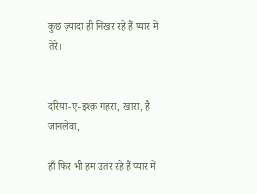कुछ ज़्यादा ही निखर रहे हैं प्यार में तेरे।


दरिया-ए-इश्क़ गहरा, खारा, है जानलेवा,

हाँ फिर भी हम उतर रहे हैं प्यार में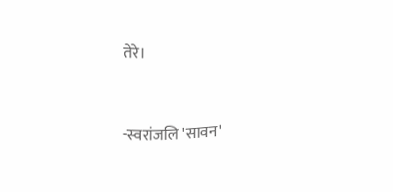तेरे।


-स्वरांजलि 'सावन'